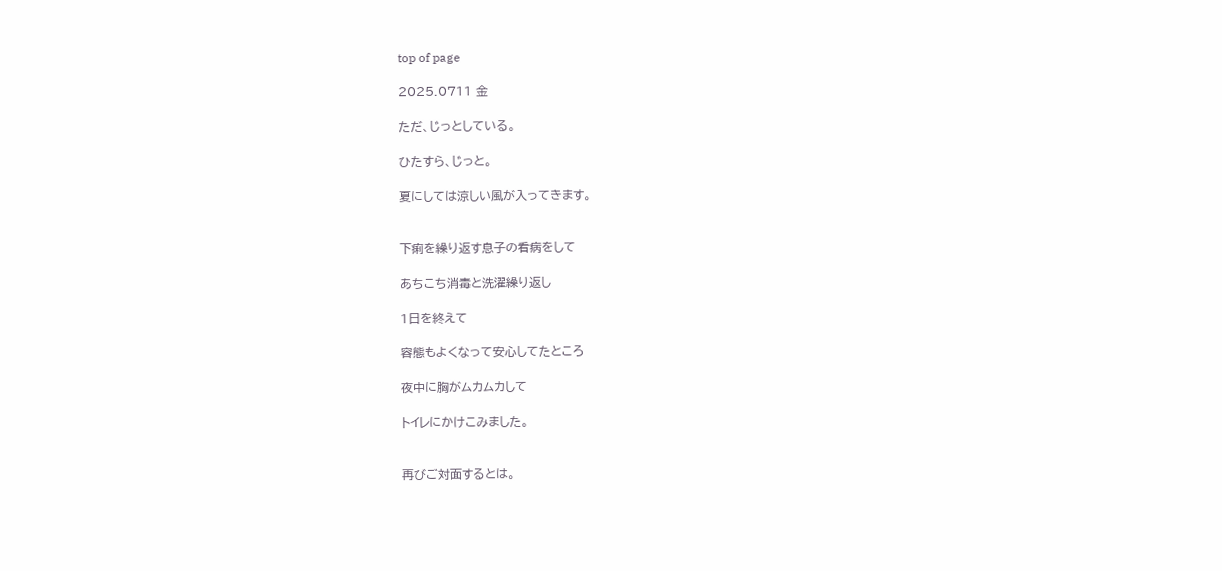top of page

2025.0711 金

ただ、じっとしている。

ひたすら、じっと。

夏にしては涼しい風が入ってきます。


下痢を繰り返す息子の看病をして

あちこち消毒と洗濯繰り返し

1日を終えて

容態もよくなって安心してたところ

夜中に胸がムカムカして

トイレにかけこみました。


再びご対面するとは。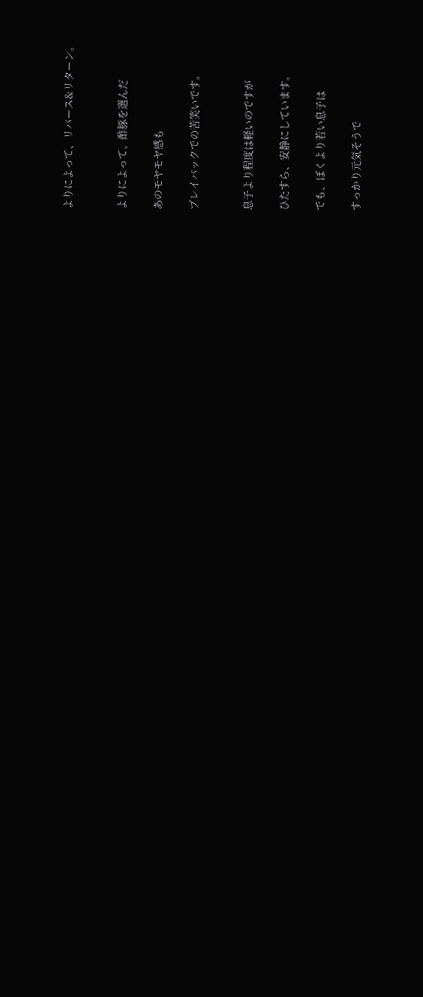よりによって、リバース&リターン。


よりによって、酢豚を選んだ

あのモヤモヤ感も

プレイバックでの苦笑いです。


息子より程度は軽いのですが

ひたすら、安静にしています。

でも、ぼくより若い息子は

すっかり元気そうで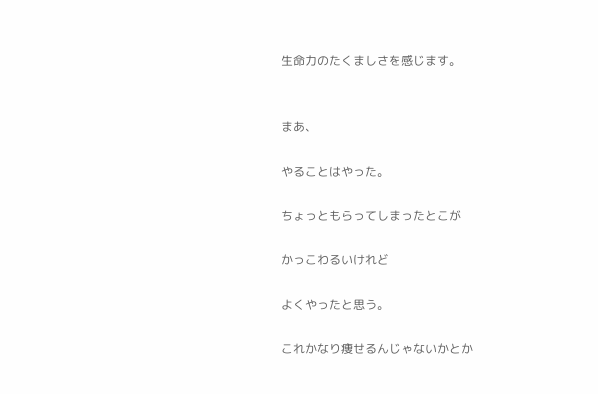生命力のたくましさを感じます。


まあ、

やることはやった。

ちょっともらってしまったとこが

かっこわるいけれど

よくやったと思う。

これかなり痩せるんじゃないかとか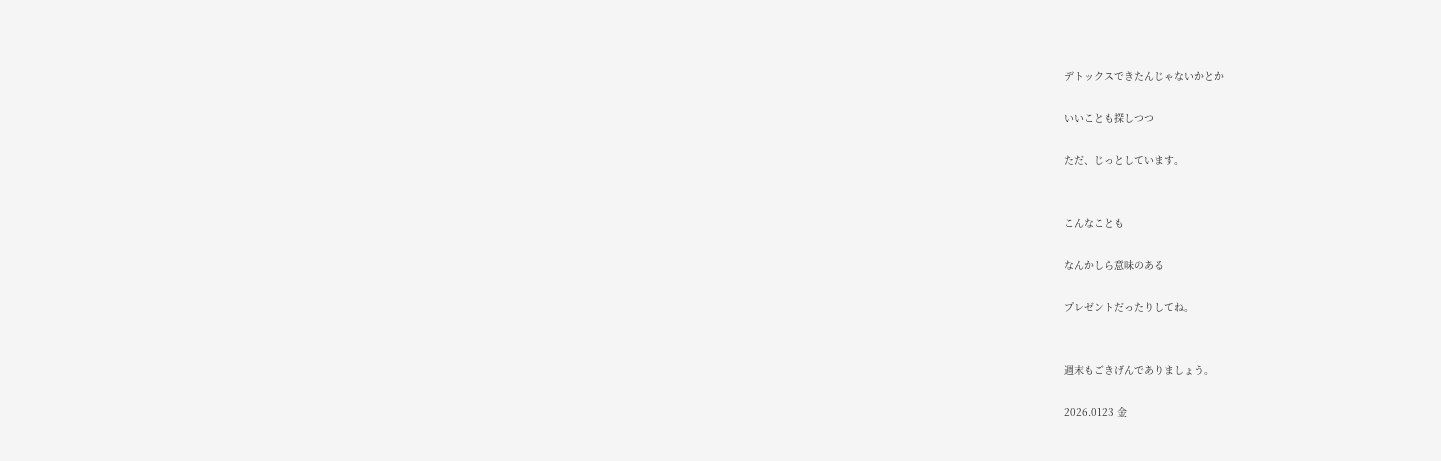デトックスできたんじゃないかとか

いいことも探しつつ

ただ、じっとしています。


こんなことも

なんかしら意味のある

プレゼントだったりしてね。


週末もごきげんでありましょう。

2026.0123 金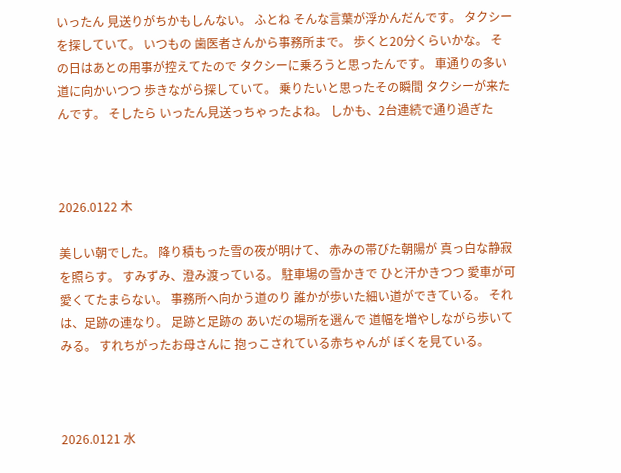いったん 見送りがちかもしんない。 ふとね そんな言葉が浮かんだんです。 タクシーを探していて。 いつもの 歯医者さんから事務所まで。 歩くと20分くらいかな。 その日はあとの用事が控えてたので タクシーに乗ろうと思ったんです。 車通りの多い道に向かいつつ 歩きながら探していて。 乗りたいと思ったその瞬間 タクシーが来たんです。 そしたら いったん見送っちゃったよね。 しかも、2台連続で通り過ぎた



2026.0122 木

美しい朝でした。 降り積もった雪の夜が明けて、 赤みの帯びた朝陽が 真っ白な静寂を照らす。 すみずみ、澄み渡っている。 駐車場の雪かきで ひと汗かきつつ 愛車が可愛くてたまらない。 事務所へ向かう道のり 誰かが歩いた細い道ができている。 それは、足跡の連なり。 足跡と足跡の あいだの場所を選んで 道幅を増やしながら歩いてみる。 すれちがったお母さんに 抱っこされている赤ちゃんが ぼくを見ている。



2026.0121 水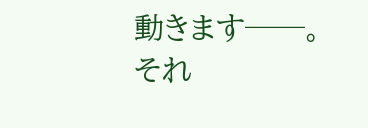動きます──。 それ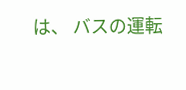は、 バスの運転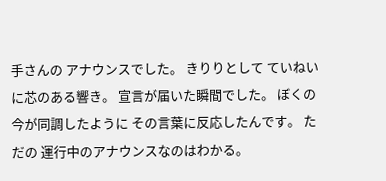手さんの アナウンスでした。 きりりとして ていねいに芯のある響き。 宣言が届いた瞬間でした。 ぼくの今が同調したように その言葉に反応したんです。 ただの 運行中のアナウンスなのはわかる。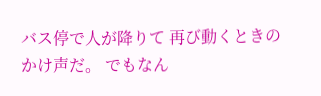バス停で人が降りて 再び動くときのかけ声だ。 でもなん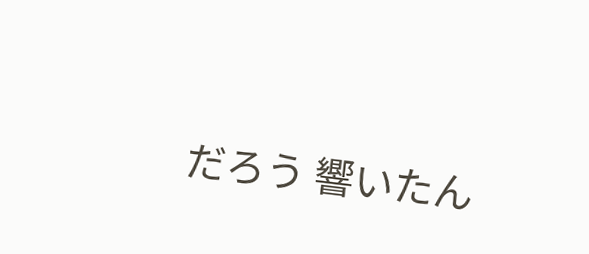だろう 響いたん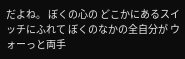だよね。 ぼくの心の どこかにあるスイッチにふれて ぼくのなかの全自分が ウォーっと両手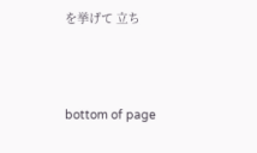を挙げて 立ち



bottom of page